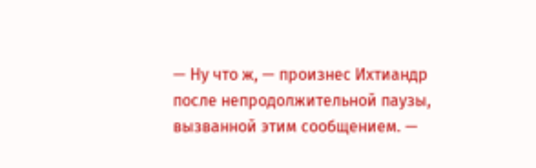— Ну что ж, — произнес Ихтиандр после непродолжительной паузы, вызванной этим сообщением. —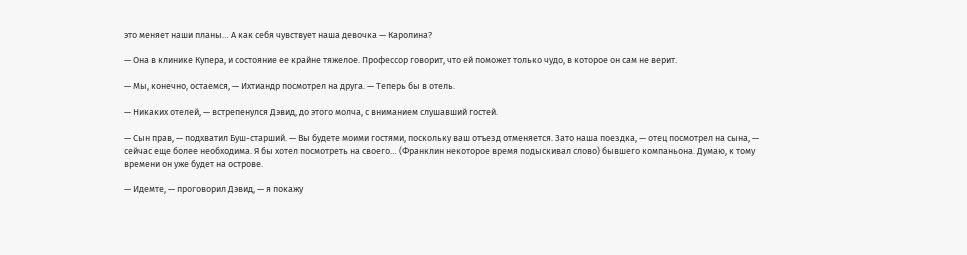это меняет наши планы… А как себя чувствует наша девочка — Каролина?

— Она в клинике Купера, и состояние ее крайне тяжелое. Профессор говорит, что ей поможет только чудо, в которое он сам не верит.

— Мы, конечно, остаемся, — Ихтиандр посмотрел на друга. — Теперь бы в отель.

— Никаких отелей, — встрепенулся Дэвид, до этого молча, с вниманием слушавший гостей.

— Сын прав, — подхватил Буш-старший. — Вы будете моими гостями, поскольку ваш отъезд отменяется. Зато наша поездка, — отец посмотрел на сына, — сейчас еще более необходима. Я бы хотел посмотреть на своего… (Франклин некоторое время подыскивал слово) бывшего компаньона. Думаю, к тому времени он уже будет на острове.

— Идемте, — проговорил Дэвид, — я покажу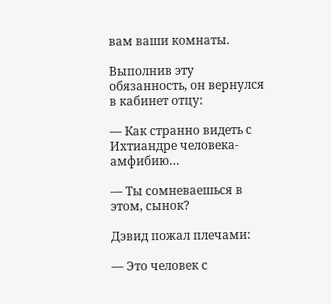вам ваши комнаты.

Выполнив эту обязанность, он вернулся в кабинет отцу:

— Как странно видеть с Ихтиандре человека-амфибию…

— Ты сомневаешься в этом, сынок?

Дэвид пожал плечами:

— Это человек с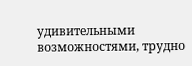удивительными возможностями, трудно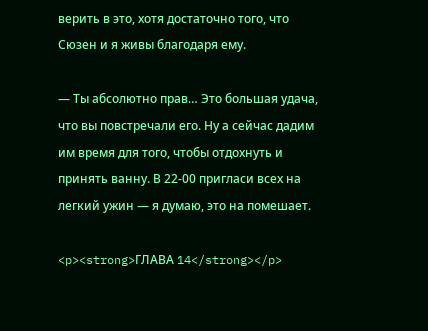верить в это, хотя достаточно того, что Сюзен и я живы благодаря ему.

— Ты абсолютно прав… Это большая удача, что вы повстречали его. Ну а сейчас дадим им время для того, чтобы отдохнуть и принять ванну. В 22-00 пригласи всех на легкий ужин — я думаю, это на помешает.

<p><strong>ГЛАВА 14</strong></p>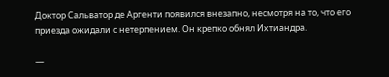Доктор Сальватор де Аргенти появился внезапно, несмотря на то, что его приезда ожидали с нетерпением. Он крепко обнял Ихтиандра.

—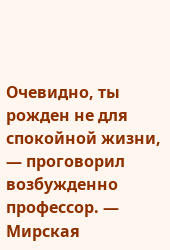Очевидно, ты рожден не для спокойной жизни, — проговорил возбужденно профессор. — Мирская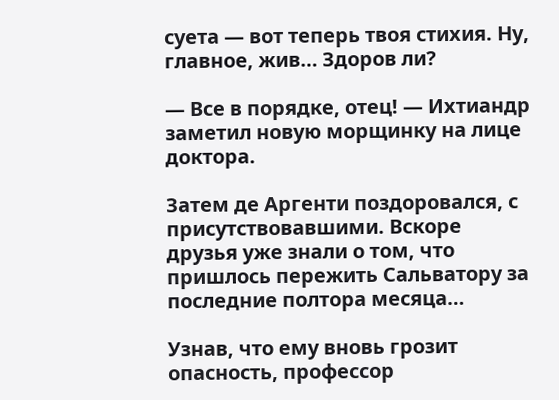суета — вот теперь твоя стихия. Ну, главное, жив… Здоров ли?

— Все в порядке, отец! — Ихтиандр заметил новую морщинку на лице доктора.

Затем де Аргенти поздоровался, с присутствовавшими. Вскоре друзья уже знали о том, что пришлось пережить Сальватору за последние полтора месяца…

Узнав, что ему вновь грозит опасность, профессор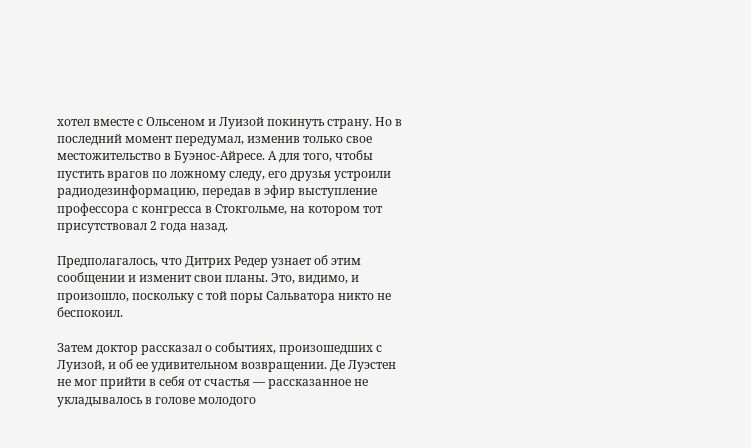хотел вместе с Ольсеном и Луизой покинуть страну. Но в последний момент передумал, изменив только свое местожительство в Буэнос-Айресе. А для того, чтобы пустить врагов по ложному следу, его друзья устроили радиодезинформацию, передав в эфир выступление профессора с конгресса в Стокгольме, на котором тот присутствовал 2 года назад.

Предполагалось, что Дитрих Редер узнает об этим сообщении и изменит свои планы. Это, видимо, и произошло, поскольку с той поры Сальватора никто не беспокоил.

Затем доктор рассказал о событиях, произошедших с Луизой, и об ее удивительном возвращении. Де Луэстен не мог прийти в себя от счастья — рассказанное не укладывалось в голове молодого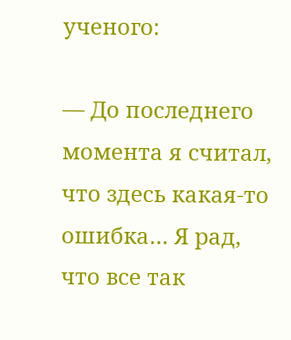ученого:

— До последнего момента я считал, что здесь какая-то ошибка… Я рад, что все так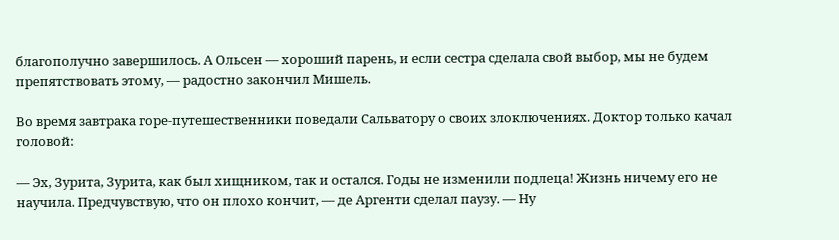благополучно завершилось. А Ольсен — хороший парень, и если сестра сделала свой выбор, мы не будем препятствовать этому, — радостно закончил Мишель.

Во время завтрака горе-путешественники поведали Сальватору о своих злоключениях. Доктор только качал головой:

— Эх, Зурита, Зурита, как был хищником, так и остался. Годы не изменили подлеца! Жизнь ничему его не научила. Предчувствую, что он плохо кончит, — де Аргенти сделал паузу. — Ну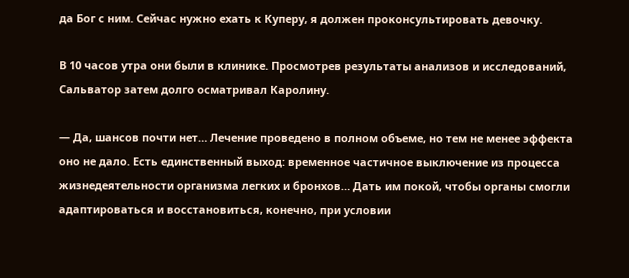да Бог с ним. Сейчас нужно ехать к Куперу, я должен проконсультировать девочку.

В 10 часов утра они были в клинике. Просмотрев результаты анализов и исследований, Сальватор затем долго осматривал Каролину.

— Да, шансов почти нет… Лечение проведено в полном объеме, но тем не менее эффекта оно не дало. Есть единственный выход: временное частичное выключение из процесса жизнедеятельности организма легких и бронхов… Дать им покой, чтобы органы смогли адаптироваться и восстановиться, конечно, при условии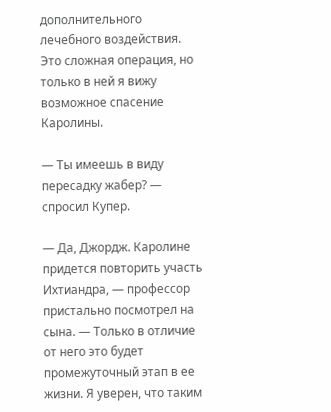дополнительного лечебного воздействия. Это сложная операция, но только в ней я вижу возможное спасение Каролины.

— Ты имеешь в виду пересадку жабер? — спросил Купер.

— Да, Джордж. Каролине придется повторить участь Ихтиандра, — профессор пристально посмотрел на сына. — Только в отличие от него это будет промежуточный этап в ее жизни. Я уверен, что таким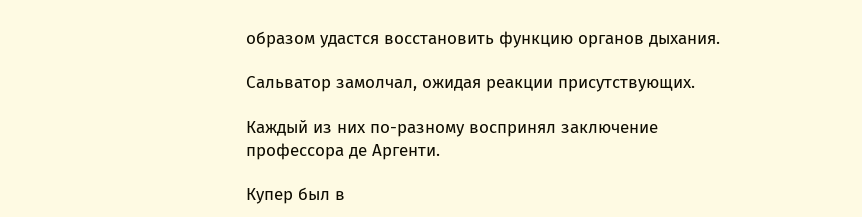образом удастся восстановить функцию органов дыхания.

Сальватор замолчал, ожидая реакции присутствующих.

Каждый из них по-разному воспринял заключение профессора де Аргенти.

Купер был в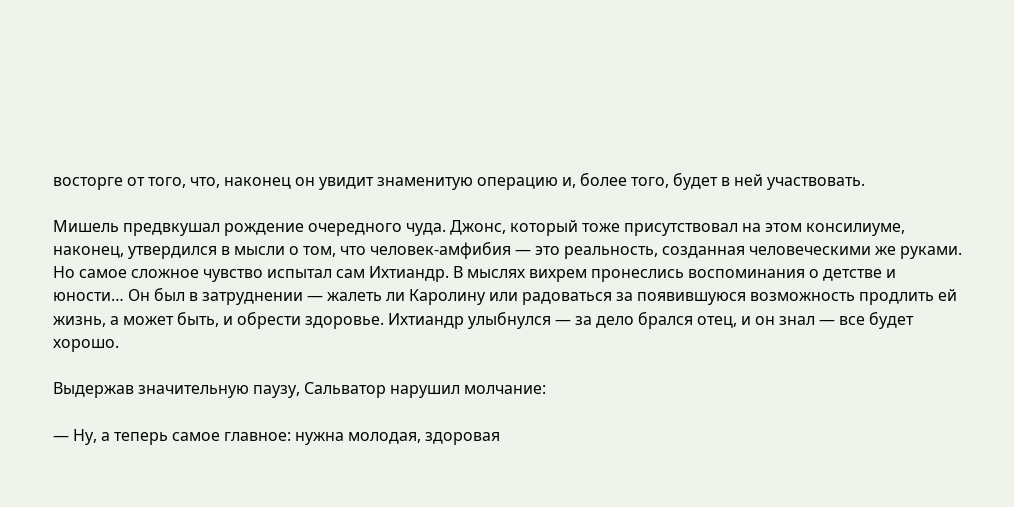восторге от того, что, наконец он увидит знаменитую операцию и, более того, будет в ней участвовать.

Мишель предвкушал рождение очередного чуда. Джонс, который тоже присутствовал на этом консилиуме, наконец, утвердился в мысли о том, что человек-амфибия — это реальность, созданная человеческими же руками. Но самое сложное чувство испытал сам Ихтиандр. В мыслях вихрем пронеслись воспоминания о детстве и юности… Он был в затруднении — жалеть ли Каролину или радоваться за появившуюся возможность продлить ей жизнь, а может быть, и обрести здоровье. Ихтиандр улыбнулся — за дело брался отец, и он знал — все будет хорошо.

Выдержав значительную паузу, Сальватор нарушил молчание:

— Ну, а теперь самое главное: нужна молодая, здоровая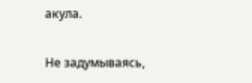акула.

Не задумываясь,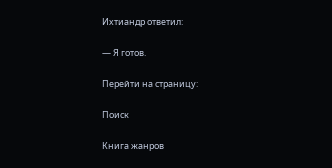Ихтиандр ответил:

— Я готов.

Перейти на страницу:

Поиск

Книга жанров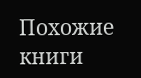Похожие книги